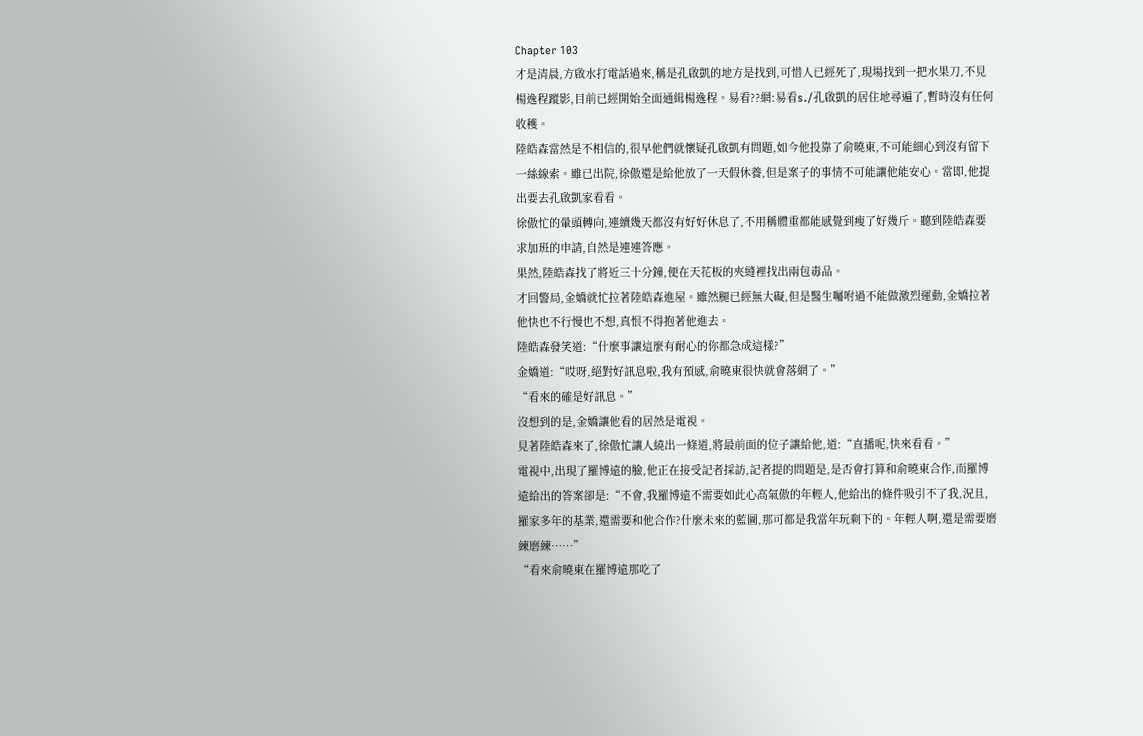Chapter 103
才是清晨,方啟水打電話過來,稱是孔啟凱的地方是找到,可惜人已經死了,現場找到一把水果刀,不見楊逸程蹤影,目前已經開始全面通緝楊逸程。易看??網:易看s./孔啟凱的居住地尋遍了,暫時沒有任何收穫。
陸皓森當然是不相信的,很早他們就懷疑孔啟凱有問題,如今他投靠了俞曉東,不可能細心到沒有留下一絲線索。雖已出院,徐傲還是給他放了一天假休養,但是案子的事情不可能讓他能安心。當即,他提出要去孔啟凱家看看。
徐傲忙的暈頭轉向,連續幾天都沒有好好休息了,不用稱體重都能感覺到瘦了好幾斤。聽到陸皓森要求加班的申請,自然是連連答應。
果然,陸皓森找了將近三十分鐘,便在天花板的夾縫裡找出兩包毒品。
才回警局,金嬌就忙拉著陸皓森進屋。雖然腿已經無大礙,但是醫生囑咐過不能做激烈運動,金嬌拉著他快也不行慢也不想,真恨不得抱著他進去。
陸皓森發笑道:“什麼事讓這麼有耐心的你都急成這樣?”
金嬌道:“哎呀,絕對好訊息啦,我有預感,俞曉東很快就會落網了。”
“看來的確是好訊息。”
沒想到的是,金嬌讓他看的居然是電視。
見著陸皓森來了,徐傲忙讓人繞出一條道,將最前面的位子讓給他,道:“直播呢,快來看看。”
電視中,出現了羅博遠的臉,他正在接受記者採訪,記者提的問題是,是否會打算和俞曉東合作,而羅博遠給出的答案卻是:“不會,我羅博遠不需要如此心高氣傲的年輕人,他給出的條件吸引不了我,況且,羅家多年的基業,還需要和他合作?什麼未來的藍圖,那可都是我當年玩剩下的。年輕人啊,還是需要磨練磨練……”
“看來俞曉東在羅博遠那吃了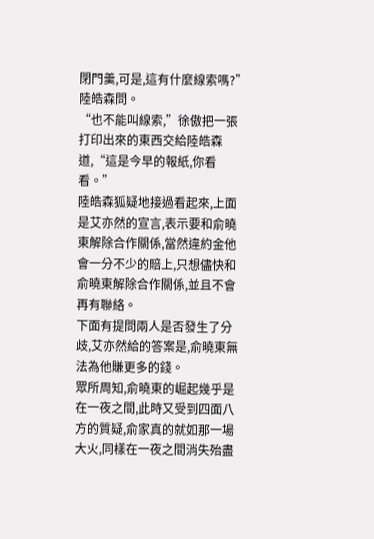閉門羹,可是,這有什麼線索嗎?”陸皓森問。
“也不能叫線索,”徐傲把一張打印出來的東西交給陸皓森道,“這是今早的報紙,你看看。”
陸皓森狐疑地接過看起來,上面是艾亦然的宣言,表示要和俞曉東解除合作關係,當然違約金他會一分不少的賠上,只想儘快和俞曉東解除合作關係,並且不會再有聯絡。
下面有提問兩人是否發生了分歧,艾亦然給的答案是,俞曉東無法為他賺更多的錢。
眾所周知,俞曉東的崛起幾乎是在一夜之間,此時又受到四面八方的質疑,俞家真的就如那一場大火,同樣在一夜之間消失殆盡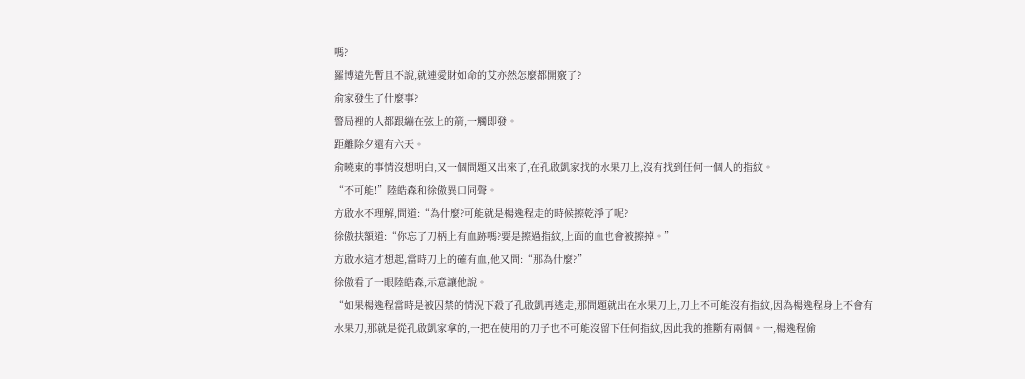嗎?
羅博遠先暫且不說,就連愛財如命的艾亦然怎麼都開竅了?
俞家發生了什麼事?
警局裡的人都跟繃在弦上的箭,一觸即發。
距離除夕還有六天。
俞曉東的事情沒想明白,又一個問題又出來了,在孔啟凱家找的水果刀上,沒有找到任何一個人的指紋。
“不可能!”陸皓森和徐傲異口同聲。
方啟水不理解,問道:“為什麼?可能就是楊逸程走的時候擦乾淨了呢?
徐傲扶額道:“你忘了刀柄上有血跡嗎?要是擦過指紋,上面的血也會被擦掉。”
方啟水這才想起,當時刀上的確有血,他又問:“那為什麼?”
徐傲看了一眼陸皓森,示意讓他說。
“如果楊逸程當時是被囚禁的情況下殺了孔啟凱再逃走,那問題就出在水果刀上,刀上不可能沒有指紋,因為楊逸程身上不會有水果刀,那就是從孔啟凱家拿的,一把在使用的刀子也不可能沒留下任何指紋,因此我的推斷有兩個。一,楊逸程偷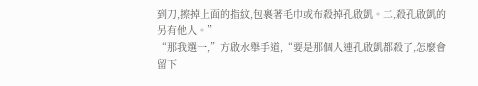到刀,擦掉上面的指紋,包裹著毛巾或布殺掉孔啟凱。二,殺孔啟凱的另有他人。”
“那我選一,”方啟水舉手道,“要是那個人連孔啟凱都殺了,怎麼會留下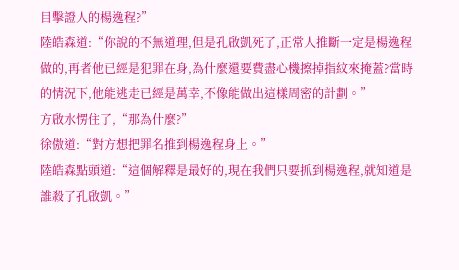目擊證人的楊逸程?”
陸皓森道:“你說的不無道理,但是孔啟凱死了,正常人推斷一定是楊逸程做的,再者他已經是犯罪在身,為什麼還要費盡心機擦掉指紋來掩蓋?當時的情況下,他能逃走已經是萬幸,不像能做出這樣周密的計劃。”
方啟水愣住了,“那為什麼?”
徐傲道:“對方想把罪名推到楊逸程身上。”
陸皓森點頭道:“這個解釋是最好的,現在我們只要抓到楊逸程,就知道是誰殺了孔啟凱。”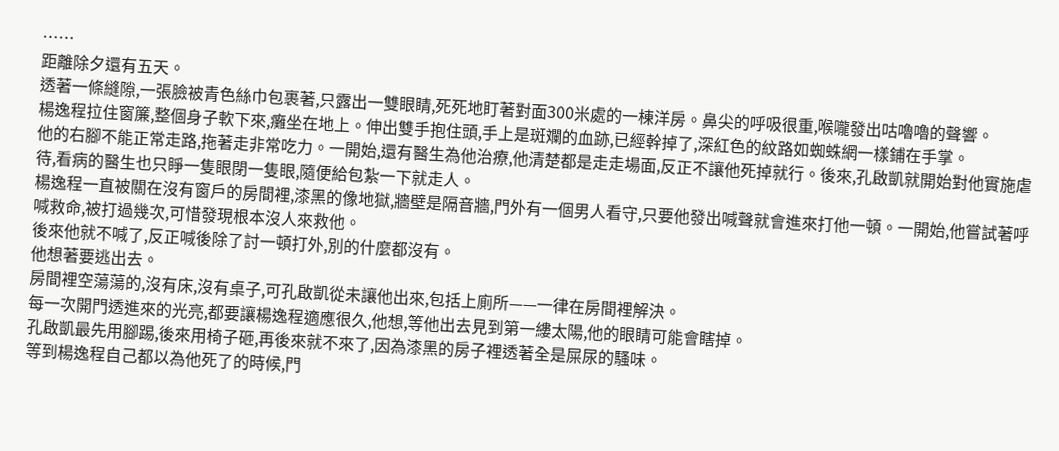……
距離除夕還有五天。
透著一條縫隙,一張臉被青色絲巾包裹著,只露出一雙眼睛,死死地盯著對面300米處的一棟洋房。鼻尖的呼吸很重,喉嚨發出咕嚕嚕的聲響。
楊逸程拉住窗簾,整個身子軟下來,癱坐在地上。伸出雙手抱住頭,手上是斑斕的血跡,已經幹掉了,深紅色的紋路如蜘蛛網一樣鋪在手掌。
他的右腳不能正常走路,拖著走非常吃力。一開始,還有醫生為他治療,他清楚都是走走場面,反正不讓他死掉就行。後來,孔啟凱就開始對他實施虐待,看病的醫生也只睜一隻眼閉一隻眼,隨便給包紮一下就走人。
楊逸程一直被關在沒有窗戶的房間裡,漆黑的像地獄,牆壁是隔音牆,門外有一個男人看守,只要他發出喊聲就會進來打他一頓。一開始,他嘗試著呼喊救命,被打過幾次,可惜發現根本沒人來救他。
後來他就不喊了,反正喊後除了討一頓打外,別的什麼都沒有。
他想著要逃出去。
房間裡空蕩蕩的,沒有床,沒有桌子,可孔啟凱從未讓他出來,包括上廁所——一律在房間裡解決。
每一次開門透進來的光亮,都要讓楊逸程適應很久,他想,等他出去見到第一縷太陽,他的眼睛可能會瞎掉。
孔啟凱最先用腳踢,後來用椅子砸,再後來就不來了,因為漆黑的房子裡透著全是屎尿的騷味。
等到楊逸程自己都以為他死了的時候,門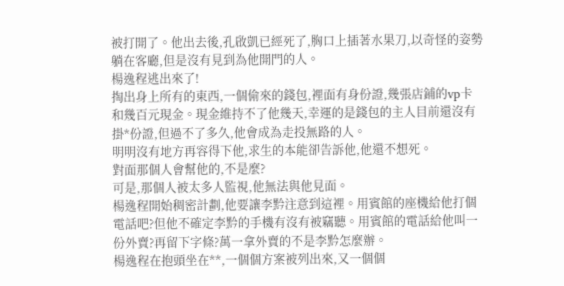被打開了。他出去後,孔啟凱已經死了,胸口上插著水果刀,以奇怪的姿勢躺在客廳,但是沒有見到為他開門的人。
楊逸程逃出來了!
掏出身上所有的東西,一個偷來的錢包,裡面有身份證,幾張店鋪的vp卡和幾百元現金。現金維持不了他幾天,幸運的是錢包的主人目前還沒有掛*份證,但過不了多久,他會成為走投無路的人。
明明沒有地方再容得下他,求生的本能卻告訴他,他還不想死。
對面那個人會幫他的,不是麼?
可是,那個人被太多人監視,他無法與他見面。
楊逸程開始稠密計劃,他要讓李黔注意到這裡。用賓館的座機給他打個電話吧?但他不確定李黔的手機有沒有被竊聽。用賓館的電話給他叫一份外賣?再留下字條?萬一拿外賣的不是李黔怎麼辦。
楊逸程在抱頭坐在**,一個個方案被列出來,又一個個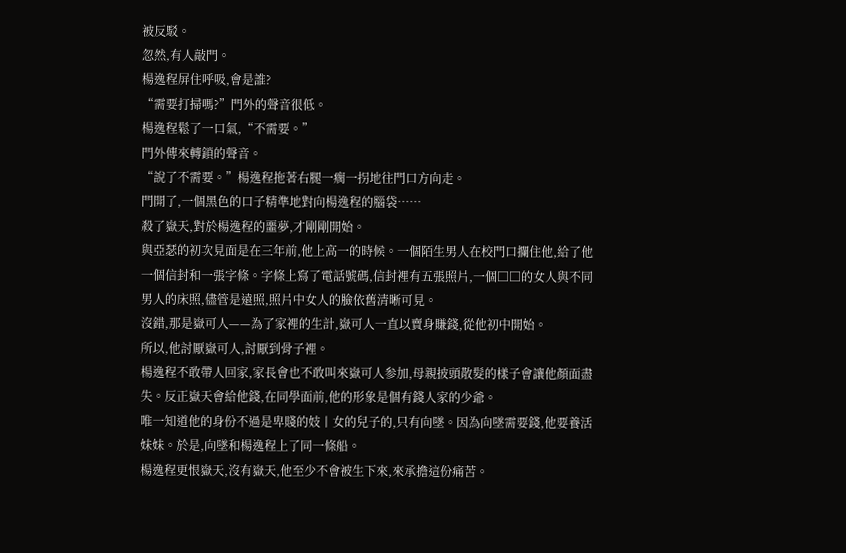被反駁。
忽然,有人敲門。
楊逸程屏住呼吸,會是誰?
“需要打掃嗎?”門外的聲音很低。
楊逸程鬆了一口氣,“不需要。”
門外傳來轉鎖的聲音。
“說了不需要。”楊逸程拖著右腿一瘸一拐地往門口方向走。
門開了,一個黑色的口子精準地對向楊逸程的腦袋……
殺了嶽天,對於楊逸程的噩夢,才剛剛開始。
與亞瑟的初次見面是在三年前,他上高一的時候。一個陌生男人在校門口攔住他,給了他一個信封和一張字條。字條上寫了電話號碼,信封裡有五張照片,一個□□的女人與不同男人的床照,儘管是遠照,照片中女人的臉依舊清晰可見。
沒錯,那是嶽可人——為了家裡的生計,嶽可人一直以賣身賺錢,從他初中開始。
所以,他討厭嶽可人,討厭到骨子裡。
楊逸程不敢帶人回家,家長會也不敢叫來嶽可人参加,母親披頭散髮的樣子會讓他顏面盡失。反正嶽天會給他錢,在同學面前,他的形象是個有錢人家的少爺。
唯一知道他的身份不過是卑賤的妓丨女的兒子的,只有向墜。因為向墜需要錢,他要養活妹妹。於是,向墜和楊逸程上了同一條船。
楊逸程更恨嶽天,沒有嶽天,他至少不會被生下來,來承擔這份痛苦。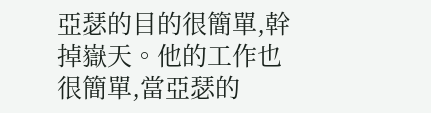亞瑟的目的很簡單,幹掉嶽天。他的工作也很簡單,當亞瑟的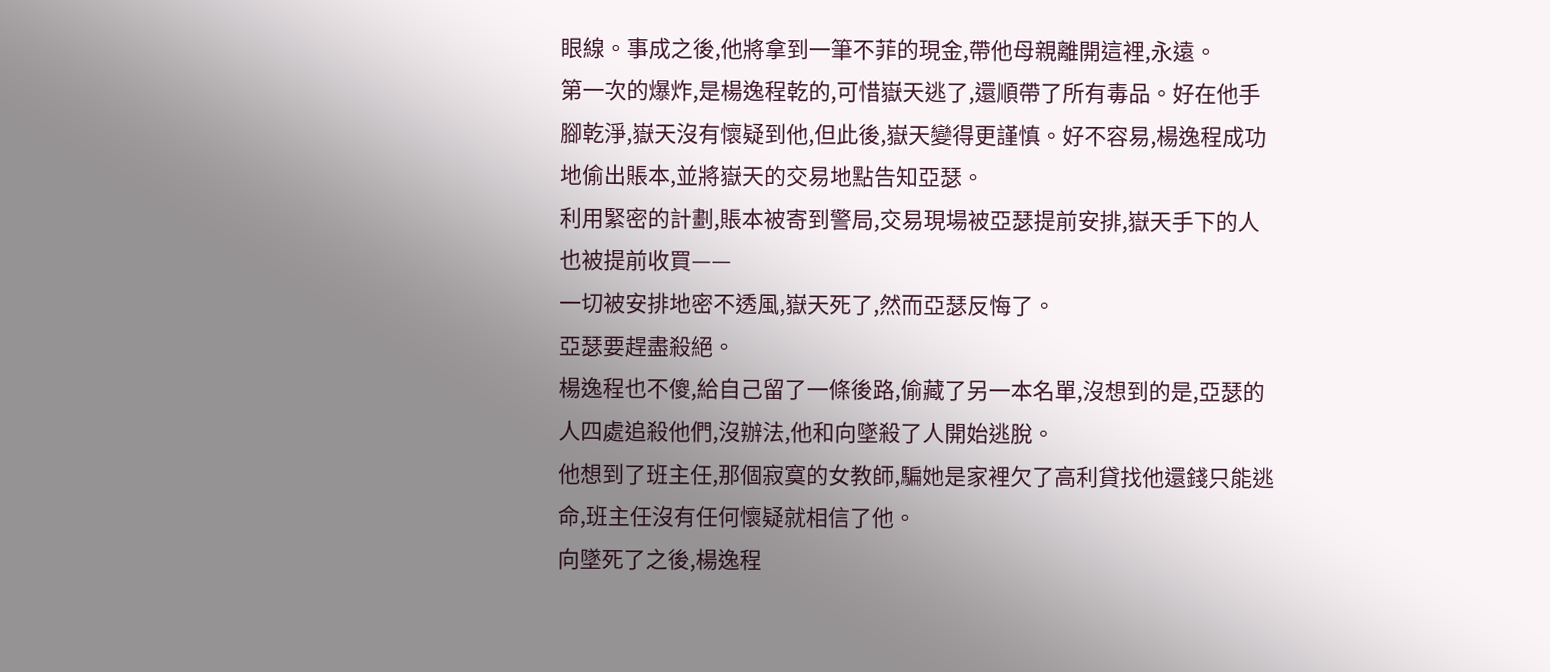眼線。事成之後,他將拿到一筆不菲的現金,帶他母親離開這裡,永遠。
第一次的爆炸,是楊逸程乾的,可惜嶽天逃了,還順帶了所有毒品。好在他手腳乾淨,嶽天沒有懷疑到他,但此後,嶽天變得更謹慎。好不容易,楊逸程成功地偷出賬本,並將嶽天的交易地點告知亞瑟。
利用緊密的計劃,賬本被寄到警局,交易現場被亞瑟提前安排,嶽天手下的人也被提前收買——
一切被安排地密不透風,嶽天死了,然而亞瑟反悔了。
亞瑟要趕盡殺絕。
楊逸程也不傻,給自己留了一條後路,偷藏了另一本名單,沒想到的是,亞瑟的人四處追殺他們,沒辦法,他和向墜殺了人開始逃脫。
他想到了班主任,那個寂寞的女教師,騙她是家裡欠了高利貸找他還錢只能逃命,班主任沒有任何懷疑就相信了他。
向墜死了之後,楊逸程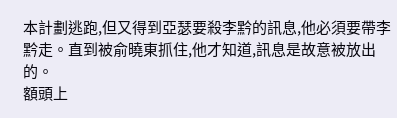本計劃逃跑,但又得到亞瑟要殺李黔的訊息,他必須要帶李黔走。直到被俞曉東抓住,他才知道,訊息是故意被放出的。
額頭上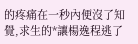的疼痛在一秒內便沒了知覺,求生的*讓楊逸程逃了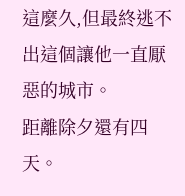這麼久,但最終逃不出這個讓他一直厭惡的城市。
距離除夕還有四天。